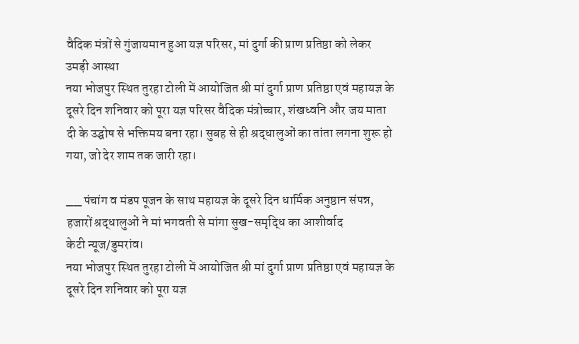वैदिक मंत्रों से गुंजायमान हुआ यज्ञ परिसर, मां दुर्गा की प्राण प्रतिष्ठा को लेकर उमड़ी आस्था
नया भोजपुर स्थित तुरहा टोली में आयोजित श्री मां दुर्गा प्राण प्रतिष्ठा एवं महायज्ञ के दूसरे दिन शनिवार को पूरा यज्ञ परिसर वैदिक मंत्रोच्चार, शंखध्वनि और जय माता दी के उद्घोष से भक्तिमय बना रहा। सुबह से ही श्रद्धालुओं का तांता लगना शुरू हो गया, जो देर शाम तक जारी रहा।

__ पंचांग व मंडप पूजन के साथ महायज्ञ के दूसरे दिन धार्मिक अनुष्ठान संपन्न, हजारों श्रद्धालुओं ने मां भगवती से मांगा सुख-समृद्धि का आशीर्वाद
केटी न्यूज/डुमरांव।
नया भोजपुर स्थित तुरहा टोली में आयोजित श्री मां दुर्गा प्राण प्रतिष्ठा एवं महायज्ञ के दूसरे दिन शनिवार को पूरा यज्ञ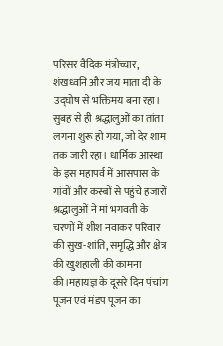परिसर वैदिक मंत्रोच्चार, शंखध्वनि और जय माता दी के उद्घोष से भक्तिमय बना रहा। सुबह से ही श्रद्धालुओं का तांता लगना शुरू हो गया, जो देर शाम तक जारी रहा। धार्मिक आस्था के इस महापर्व में आसपास के गांवों और कस्बों से पहुंचे हजारों श्रद्धालुओं ने मां भगवती के चरणों में शीश नवाकर परिवार की सुख-शांति, समृद्धि और क्षेत्र की खुशहाली की कामना की।महायज्ञ के दूसरे दिन पंचांग पूजन एवं मंडप पूजन का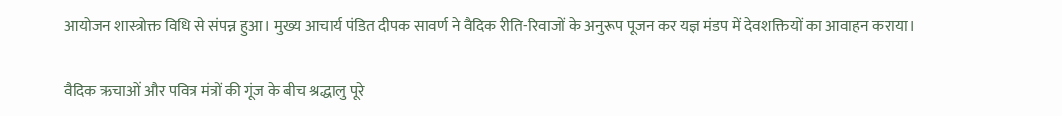आयोजन शास्त्रोक्त विधि से संपन्न हुआ। मुख्य आचार्य पंडित दीपक सावर्ण ने वैदिक रीति-रिवाजों के अनुरूप पूजन कर यज्ञ मंडप में देवशक्तियों का आवाहन कराया।

वैदिक ऋचाओं और पवित्र मंत्रों की गूंज के बीच श्रद्धालु पूरे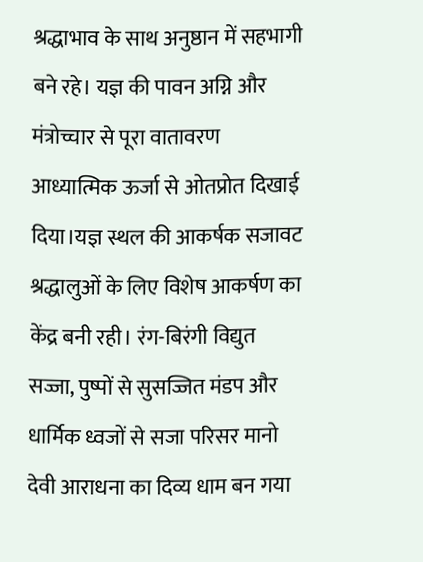श्रद्धाभाव के साथ अनुष्ठान में सहभागी बने रहे। यज्ञ की पावन अग्नि और मंत्रोच्चार से पूरा वातावरण आध्यात्मिक ऊर्जा से ओतप्रोत दिखाई दिया।यज्ञ स्थल की आकर्षक सजावट श्रद्धालुओं के लिए विशेष आकर्षण का केंद्र बनी रही। रंग-बिरंगी विद्युत सज्जा, पुष्पों से सुसज्जित मंडप और धार्मिक ध्वजों से सजा परिसर मानो देवी आराधना का दिव्य धाम बन गया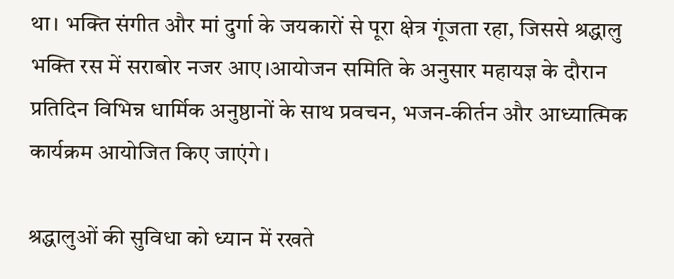था। भक्ति संगीत और मां दुर्गा के जयकारों से पूरा क्षेत्र गूंजता रहा, जिससे श्रद्धालु भक्ति रस में सराबोर नजर आए।आयोजन समिति के अनुसार महायज्ञ के दौरान प्रतिदिन विभिन्न धार्मिक अनुष्ठानों के साथ प्रवचन, भजन-कीर्तन और आध्यात्मिक कार्यक्रम आयोजित किए जाएंगे।

श्रद्धालुओं की सुविधा को ध्यान में रखते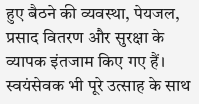हुए बैठने की व्यवस्था, पेयजल, प्रसाद वितरण और सुरक्षा के व्यापक इंतजाम किए गए हैं। स्वयंसेवक भी पूरे उत्साह के साथ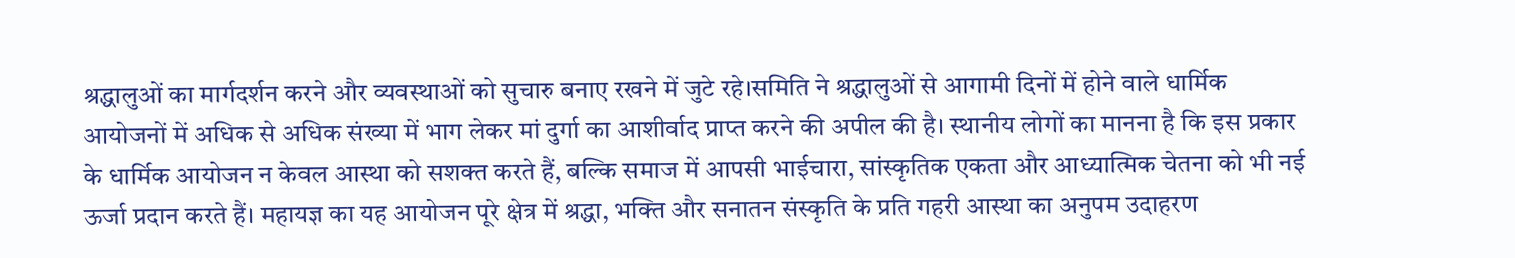श्रद्धालुओं का मार्गदर्शन करने और व्यवस्थाओं को सुचारु बनाए रखने में जुटे रहे।समिति ने श्रद्धालुओं से आगामी दिनों में होने वाले धार्मिक आयोजनों में अधिक से अधिक संख्या में भाग लेकर मां दुर्गा का आशीर्वाद प्राप्त करने की अपील की है। स्थानीय लोगों का मानना है कि इस प्रकार के धार्मिक आयोजन न केवल आस्था को सशक्त करते हैं, बल्कि समाज में आपसी भाईचारा, सांस्कृतिक एकता और आध्यात्मिक चेतना को भी नई ऊर्जा प्रदान करते हैं। महायज्ञ का यह आयोजन पूरे क्षेत्र में श्रद्धा, भक्ति और सनातन संस्कृति के प्रति गहरी आस्था का अनुपम उदाहरण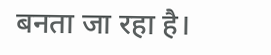बनता जा रहा है।